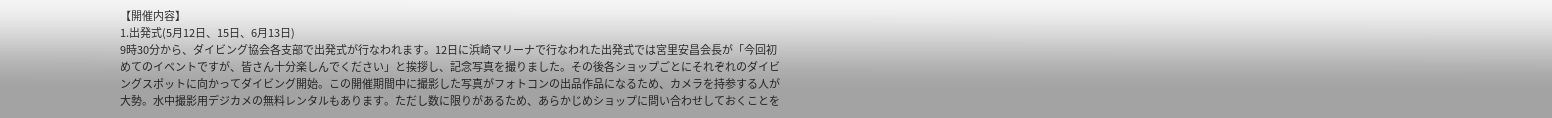【開催内容】
1.出発式(5月12日、15日、6月13日)
9時30分から、ダイビング協会各支部で出発式が行なわれます。12日に浜崎マリーナで行なわれた出発式では宮里安昌会長が「今回初めてのイベントですが、皆さん十分楽しんでください」と挨拶し、記念写真を撮りました。その後各ショップごとにそれぞれのダイビングスポットに向かってダイビング開始。この開催期間中に撮影した写真がフォトコンの出品作品になるため、カメラを持参する人が大勢。水中撮影用デジカメの無料レンタルもあります。ただし数に限りがあるため、あらかじめショップに問い合わせしておくことを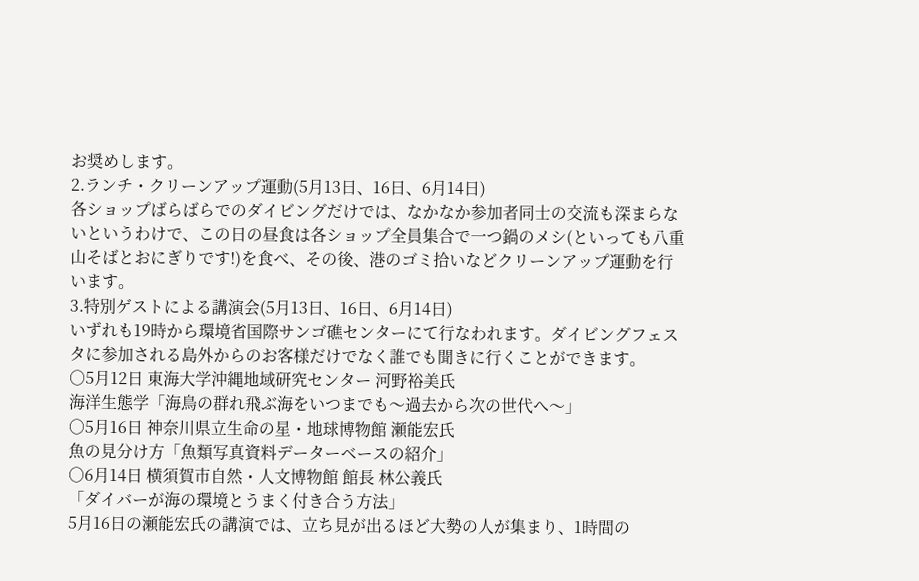お奨めします。
2.ランチ・クリーンアップ運動(5月13日、16日、6月14日)
各ショップばらばらでのダイビングだけでは、なかなか参加者同士の交流も深まらないというわけで、この日の昼食は各ショップ全員集合で一つ鍋のメシ(といっても八重山そばとおにぎりです!)を食べ、その後、港のゴミ拾いなどクリーンアップ運動を行います。
3.特別ゲストによる講演会(5月13日、16日、6月14日)
いずれも19時から環境省国際サンゴ礁センターにて行なわれます。ダイビングフェスタに参加される島外からのお客様だけでなく誰でも聞きに行くことができます。
○5月12日 東海大学沖縄地域研究センター 河野裕美氏
海洋生態学「海鳥の群れ飛ぶ海をいつまでも〜過去から次の世代へ〜」
○5月16日 神奈川県立生命の星・地球博物館 瀬能宏氏
魚の見分け方「魚類写真資料データーベースの紹介」
○6月14日 横須賀市自然・人文博物館 館長 林公義氏
「ダイバーが海の環境とうまく付き合う方法」
5月16日の瀬能宏氏の講演では、立ち見が出るほど大勢の人が集まり、1時間の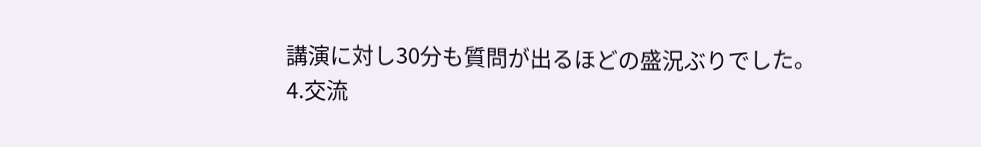講演に対し30分も質問が出るほどの盛況ぶりでした。
4.交流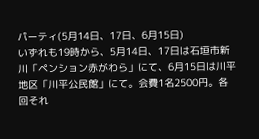パーティ(5月14日、17日、6月15日)
いずれも19時から、5月14日、17日は石垣市新川「ペンション赤がわら」にて、6月15日は川平地区「川平公民館」にて。会費1名2500円。各回それ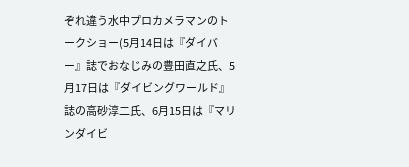ぞれ違う水中プロカメラマンのトークショー(5月14日は『ダイバー』誌でおなじみの豊田直之氏、5月17日は『ダイビングワールド』誌の高砂淳二氏、6月15日は『マリンダイビ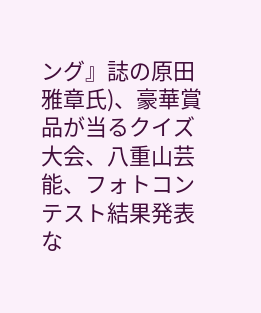ング』誌の原田雅章氏)、豪華賞品が当るクイズ大会、八重山芸能、フォトコンテスト結果発表な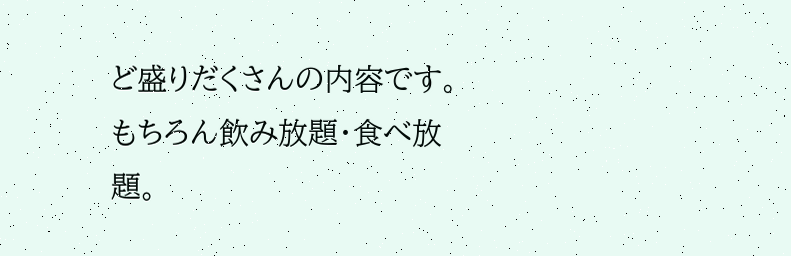ど盛りだくさんの内容です。もちろん飲み放題・食べ放題。